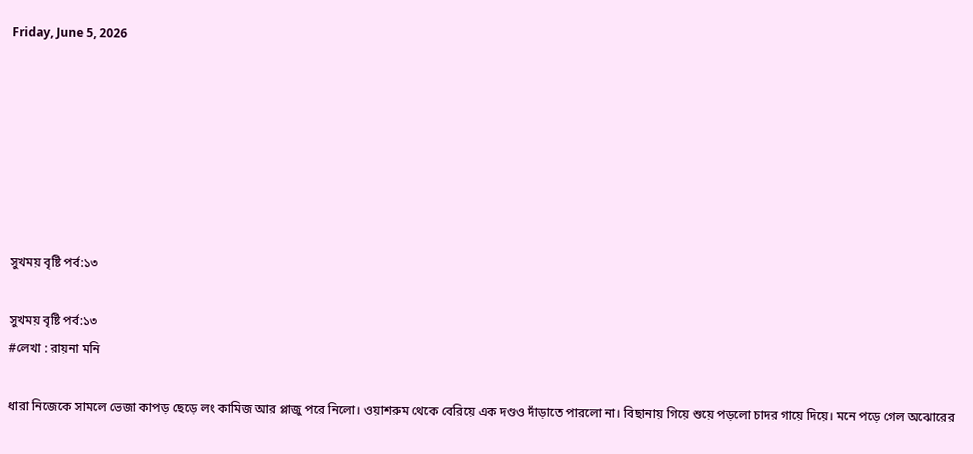Friday, June 5, 2026







সুখময় বৃষ্টি পর্ব:১৩

সুখময় বৃষ্টি পর্ব:১৩
#লেখা : রায়না মনি

ধারা নিজেকে সামলে ভেজা কাপড় ছেড়ে লং কামিজ আর প্লাজু পরে নিলো। ওয়াশরুম থেকে বেরিয়ে এক দণ্ডও দাঁড়াতে পারলো না। বিছানায় গিয়ে শুয়ে পড়লো চাদর গায়ে দিয়ে। মনে পড়ে গেল অঝোরের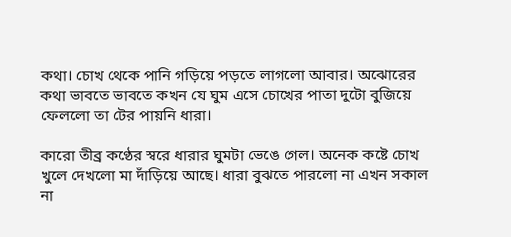কথা। চোখ থেকে পানি গড়িয়ে পড়তে লাগলো আবার। অঝোরের কথা ভাবতে ভাবতে কখন যে ঘুম এসে চোখের পাতা দুটো বুজিয়ে ফেললো তা টের পায়নি ধারা।

কারো তীব্র কণ্ঠের স্বরে ধারার ঘুমটা ভেঙে গেল। অনেক কষ্টে চোখ খুলে দেখলো মা দাঁড়িয়ে আছে। ধারা বুঝতে পারলো না এখন সকাল না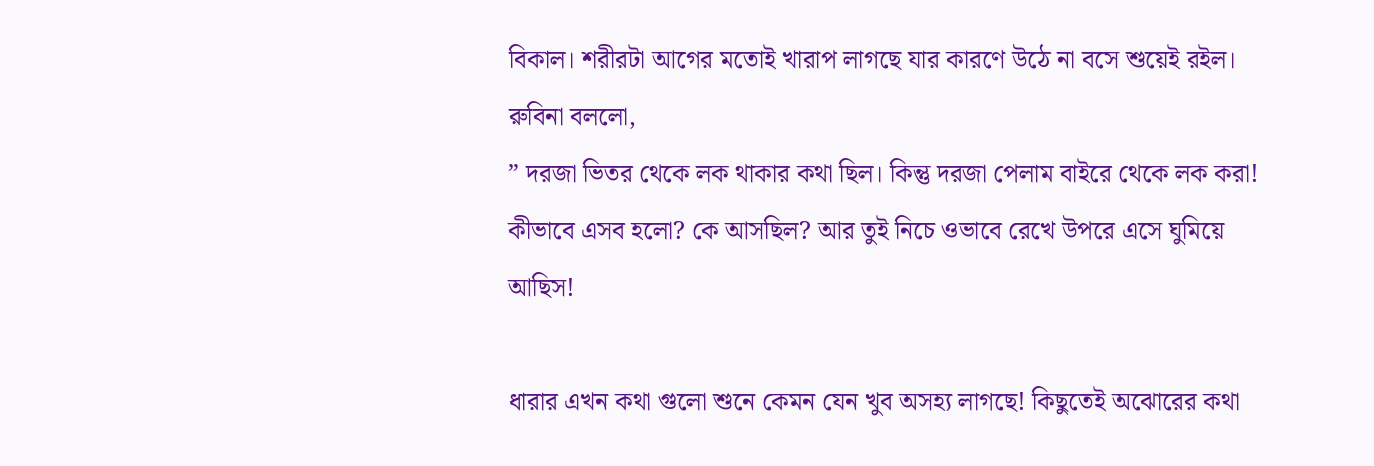বিকাল। শরীরটা আগের মতোই খারাপ লাগছে যার কারণে উঠে না বসে শুয়েই রইল। রুবিনা বললো,
” দরজা ভিতর থেকে লক থাকার কথা ছিল। কিন্তু দরজা পেলাম বাইরে থেকে লক করা! কীভাবে এসব হলো? কে আসছিল? আর তুই নিচে ওভাবে রেখে উপরে এসে ঘুমিয়ে আছিস!

ধারার এখন কথা গুলো শুনে কেমন যেন খুব অসহ্য লাগছে! কিছুতেই অঝোরের কথা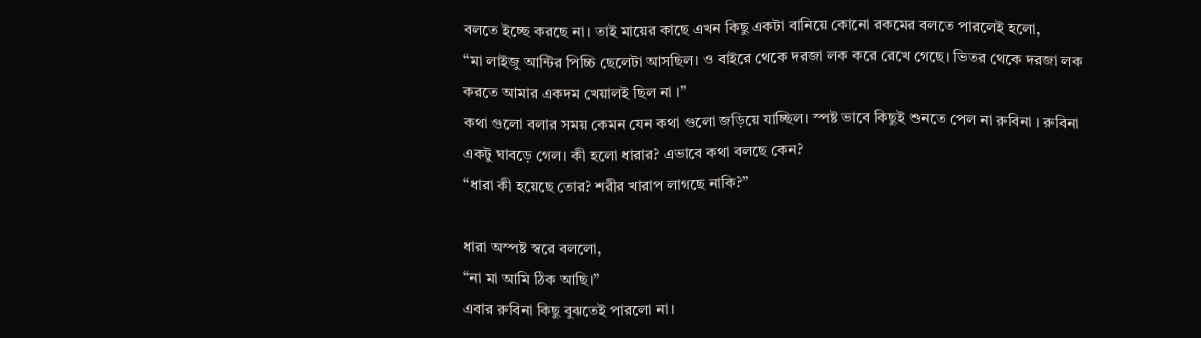বলতে ইচ্ছে করছে না। তাই মায়ের কাছে এখন কিছু একটা বানিয়ে কোনো রকমের বলতে পারলেই হলো,
“মা লাইজু আন্টির পিচ্চি ছেলেটা আসছিল। ও বাইরে থেকে দরজা লক করে রেখে গেছে। ভিতর থেকে দরজা লক করতে আমার একদম খেয়ালই ছিল না ।”
কথা গুলো বলার সময় কেমন যেন কথা গুলো জড়িয়ে যাচ্ছিল। স্পষ্ট ভাবে কিছুই শুনতে পেল না রুবিনা । রুবিনা একটু ঘাবড়ে গেল। কী হলো ধারার? এভাবে কথা বলছে কেন?
“ধারা কী হয়েছে তোর? শরীর খারাপ লাগছে নাকি?”

ধারা অস্পষ্ট স্বরে বললো,
“না মা আমি ঠিক আছি।”
এবার রুবিনা কিছু বুঝতেই পারলো না।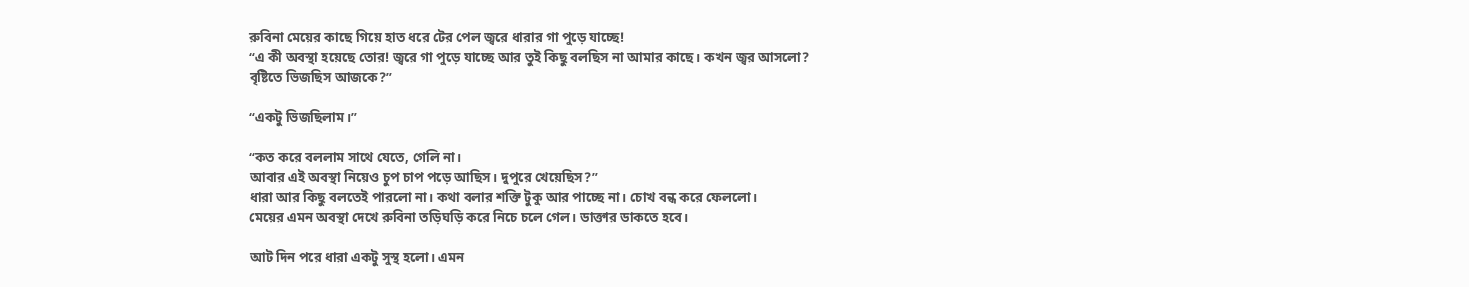রুবিনা মেয়ের কাছে গিয়ে হাত ধরে টের পেল জ্বরে ধারার গা পুড়ে যাচ্ছে!
“এ কী অবস্থা হয়েছে তোর! জ্বরে গা পুড়ে যাচ্ছে আর তুই কিছু বলছিস না আমার কাছে। কখন জ্বর আসলো?
বৃষ্টিতে ভিজছিস আজকে?”

“একটু ভিজছিলাম।”

“কত করে বললাম সাথে যেতে, গেলি না।
আবার এই অবস্থা নিয়েও চুপ চাপ পড়ে আছিস। দুপুরে খেয়েছিস?”
ধারা আর কিছু বলতেই পারলো না। কথা বলার শক্তি টুকু আর পাচ্ছে না। চোখ বন্ধ করে ফেললো।
মেয়ের এমন অবস্থা দেখে রুবিনা তড়িঘড়ি করে নিচে চলে গেল। ডাক্তার ডাকতে হবে।

আট দিন পরে ধারা একটু সুস্থ হলো। এমন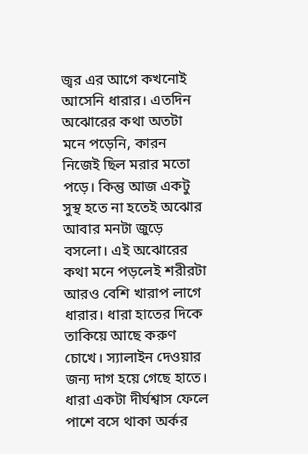জ্বর এর আগে কখনোই আসেনি ধারার। এতদিন অঝোরের কথা অতটা মনে পড়েনি, কারন নিজেই ছিল মরার মতো পড়ে। কিন্তু আজ একটু সুস্থ হতে না হতেই অঝোর আবার মনটা জুড়ে বসলো। এই অঝোরের কথা মনে পড়লেই শরীরটা আরও বেশি খারাপ লাগে ধারার। ধারা হাতের দিকে তাকিয়ে আছে করুণ চোখে। স্যালাইন দেওয়ার জন্য দাগ হয়ে গেছে হাতে। ধারা একটা দীর্ঘশ্বাস ফেলে পাশে বসে থাকা অর্কর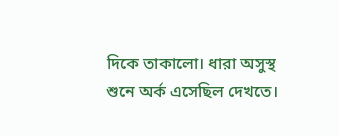দিকে তাকালো। ধারা অসুস্থ শুনে অর্ক এসেছিল দেখতে।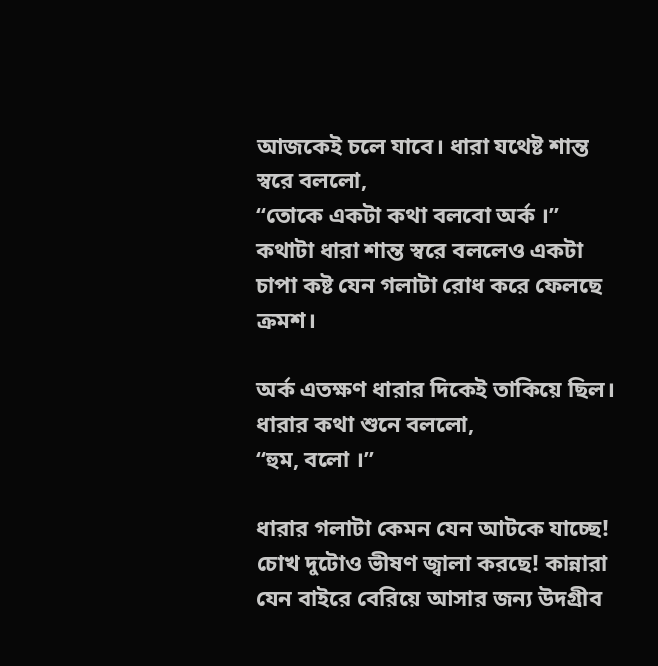আজকেই চলে যাবে। ধারা যথেষ্ট শান্ত স্বরে বললো,
“তোকে একটা কথা বলবো অর্ক ।”
কথাটা ধারা শান্ত স্বরে বললেও একটা চাপা কষ্ট যেন গলাটা রোধ করে ফেলছে ক্রমশ।

অর্ক এতক্ষণ ধারার দিকেই তাকিয়ে ছিল। ধারার কথা শুনে বললো,
“হুম, বলো ।”

ধারার গলাটা কেমন যেন আটকে যাচ্ছে! চোখ দুটোও ভীষণ জ্বালা করছে! কান্নারা যেন বাইরে বেরিয়ে আসার জন্য উদগ্রীব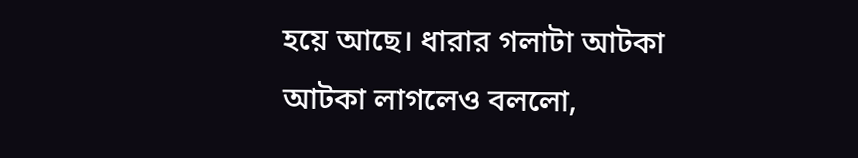হয়ে আছে। ধারার গলাটা আটকা আটকা লাগলেও বললো,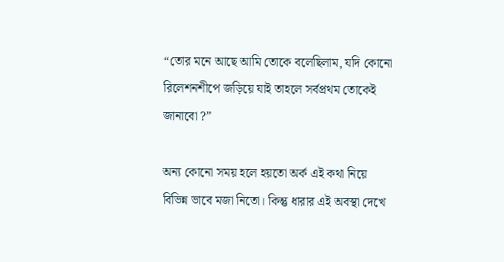“তোর মনে আছে আমি তোকে বলেছিলাম, যদি কোনো রিলেশনশীপে জড়িয়ে যাই তাহলে সর্বপ্রথম তোকেই জানাবো ?”

অন্য কোনো সময় হলে হয়তো অর্ক এই কথা নিয়ে বিভিন্ন ভাবে মজা নিতো। কিন্তু ধারার এই অবস্থা দেখে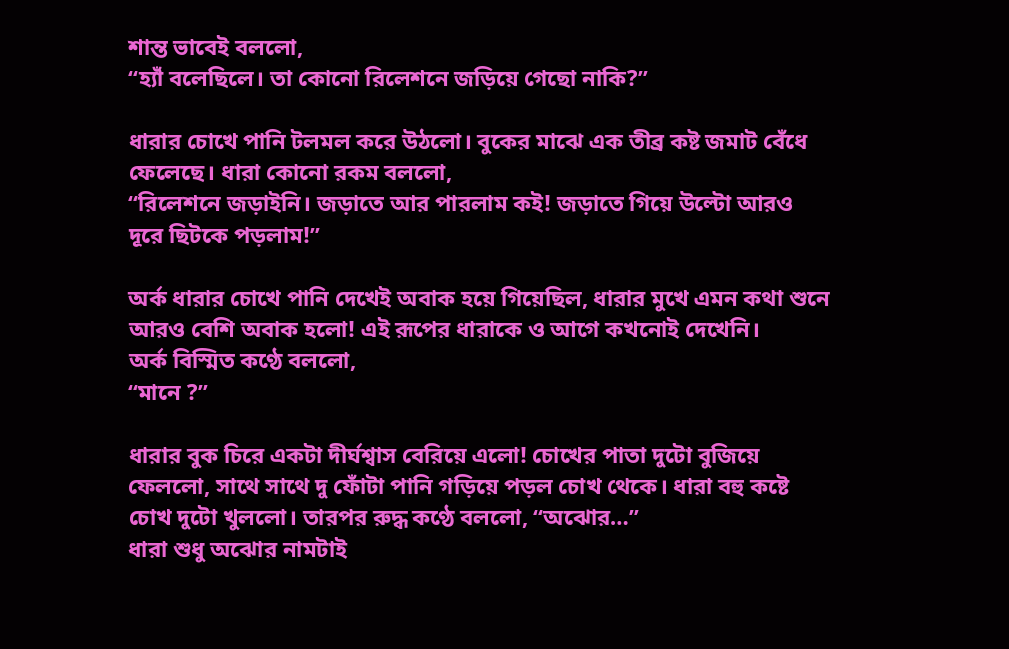শান্ত ভাবেই বললো,
“হ্যাঁ বলেছিলে। তা কোনো রিলেশনে জড়িয়ে গেছো নাকি?”

ধারার চোখে পানি টলমল করে উঠলো। বুকের মাঝে এক তীব্র কষ্ট জমাট বেঁধে ফেলেছে। ধারা কোনো রকম বললো,
“রিলেশনে জড়াইনি। জড়াতে আর পারলাম কই! জড়াতে গিয়ে উল্টো আরও দূরে ছিটকে পড়লাম!”

অর্ক ধারার চোখে পানি দেখেই অবাক হয়ে গিয়েছিল, ধারার মুখে এমন কথা শুনে আরও বেশি অবাক হলো! এই রূপের ধারাকে ও আগে কখনোই দেখেনি।
অর্ক বিস্মিত কণ্ঠে বললো,
“মানে ?”

ধারার বুক চিরে একটা দীর্ঘশ্বাস বেরিয়ে এলো! চোখের পাতা দুটো বুজিয়ে ফেললো, সাথে সাথে দু ফোঁটা পানি গড়িয়ে পড়ল চোখ থেকে। ধারা বহু কষ্টে চোখ দুটো খুললো। তারপর রুদ্ধ কণ্ঠে বললো, “অঝোর…”
ধারা শুধু অঝোর নামটাই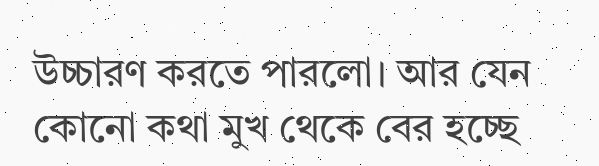উচ্চারণ করতে পারলো। আর যেন কোনো কথা মুখ থেকে বের হচ্ছে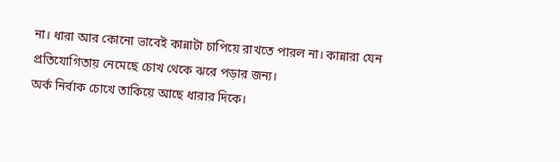না। ধারা আর কোনো ভাবেই কান্নাটা চাপিয়ে রাখতে পারল না। কান্নারা যেন প্রতিযোগিতায় নেমেছে চোখ থেকে ঝরে পড়ার জন্য।
অর্ক নির্বাক চোখে তাকিয়ে আছে ধারার দিকে।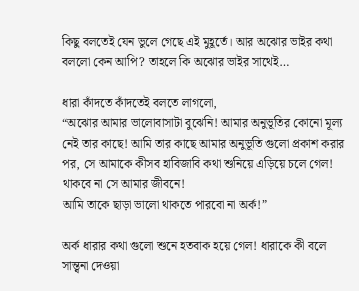কিছু বলতেই যেন ভুলে গেছে এই মুহূর্তে। আর অঝোর ভাইর কথা বললো কেন আপি? তাহলে কি অঝোর ভাইর সাথেই…

ধারা কাঁদতে কাঁদতেই বলতে লাগলো,
“অঝোর আমার ভালোবাসাটা বুঝেনি! আমার অনুভূতির কোনো মূল্য নেই তার কাছে! আমি তার কাছে আমার অনুভূতি গুলো প্রকাশ করার পর, সে আমাকে কীসব হাবিজাবি কথা শুনিয়ে এড়িয়ে চলে গেল! থাকবে না সে আমার জীবনে!
আমি তাকে ছাড়া ভালো থাকতে পারবো না অর্ক!”

অর্ক ধারার কথা গুলো শুনে হতবাক হয়ে গেল! ধারাকে কী বলে সান্ত্বনা দেওয়া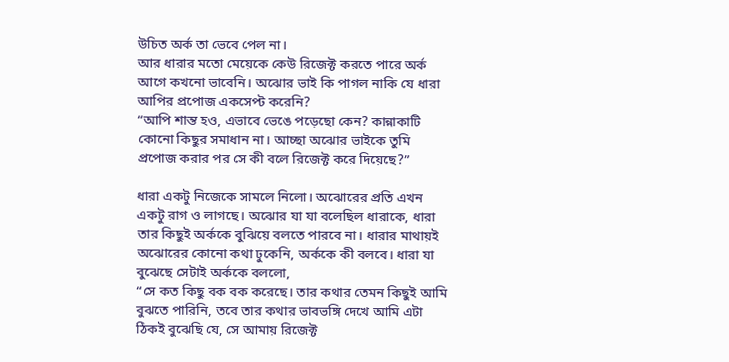উচিত অর্ক তা ভেবে পেল না।
আর ধারার মতো মেয়েকে কেউ রিজেক্ট করতে পারে অর্ক আগে কখনো ভাবেনি। অঝোর ভাই কি পাগল নাকি যে ধারা আপির প্রপোজ একসেপ্ট করেনি?
“আপি শান্ত হও, এভাবে ভেঙে পড়েছো কেন? কান্নাকাটি কোনো কিছুর সমাধান না। আচ্ছা অঝোর ভাইকে তুমি প্রপোজ করার পর সে কী বলে রিজেক্ট করে দিয়েছে?”

ধারা একটু নিজেকে সামলে নিলো। অঝোরের প্রতি এখন একটু রাগ ও লাগছে। অঝোর যা যা বলেছিল ধারাকে, ধারা তার কিছুই অর্ককে বুঝিয়ে বলতে পারবে না। ধারার মাথায়ই অঝোরের কোনো কথা ঢুকেনি, অর্ককে কী বলবে। ধারা যা বুঝেছে সেটাই অর্ককে বললো,
“সে কত কিছু বক বক করেছে। তার কথার তেমন কিছুই আমি বুঝতে পারিনি, তবে তার কথার ভাবভঙ্গি দেখে আমি এটা ঠিকই বুঝেছি যে, সে আমায় রিজেক্ট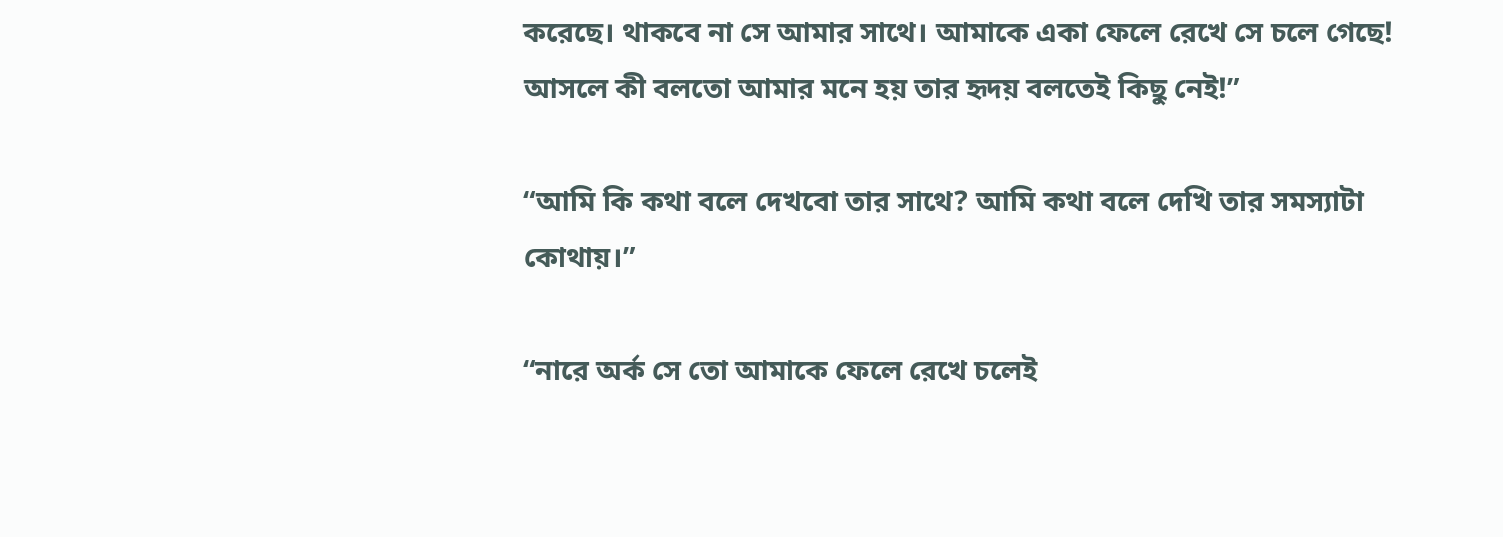করেছে। থাকবে না সে আমার সাথে। আমাকে একা ফেলে রেখে সে চলে গেছে! আসলে কী বলতো আমার মনে হয় তার হৃদয় বলতেই কিছু নেই!”

“আমি কি কথা বলে দেখবো তার সাথে? আমি কথা বলে দেখি তার সমস্যাটা কোথায়।”

“নারে অর্ক সে তো আমাকে ফেলে রেখে চলেই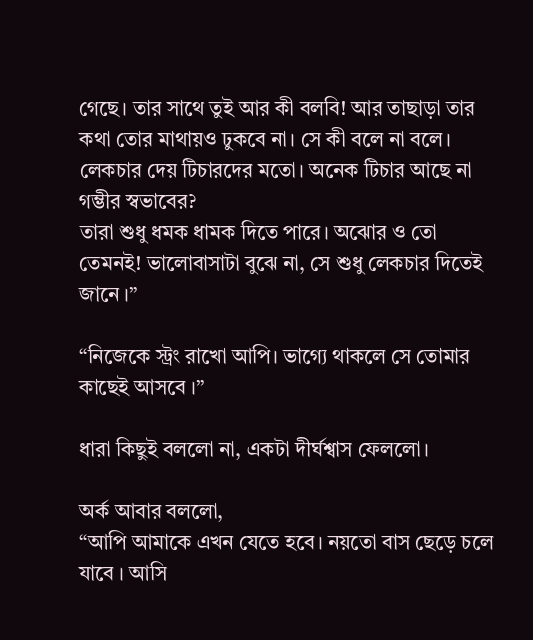গেছে। তার সাথে তুই আর কী বলবি! আর তাছাড়া তার কথা তোর মাথায়ও ঢুকবে না। সে কী বলে না বলে। লেকচার দেয় টিচারদের মতো। অনেক টিচার আছে না গম্ভীর স্বভাবের?
তারা শুধু ধমক ধামক দিতে পারে। অঝোর ও তো তেমনই! ভালোবাসাটা বুঝে না, সে শুধু লেকচার দিতেই জানে ।”

“নিজেকে স্ট্রং রাখো আপি। ভাগ্যে থাকলে সে তোমার কাছেই আসবে ।”

ধারা কিছুই বললো না, একটা দীর্ঘশ্বাস ফেললো।

অর্ক আবার বললো,
“আপি আমাকে এখন যেতে হবে। নয়তো বাস ছেড়ে চলে যাবে । আসি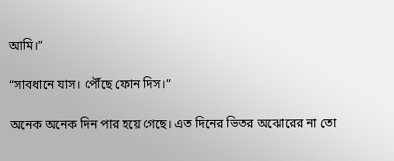আমি।”

“সাবধানে যাস। পৌঁছে ফোন দিস।”

অনেক অনেক দিন পার হয়ে গেছে। এত দিনের ভিতর অঝোরের না তো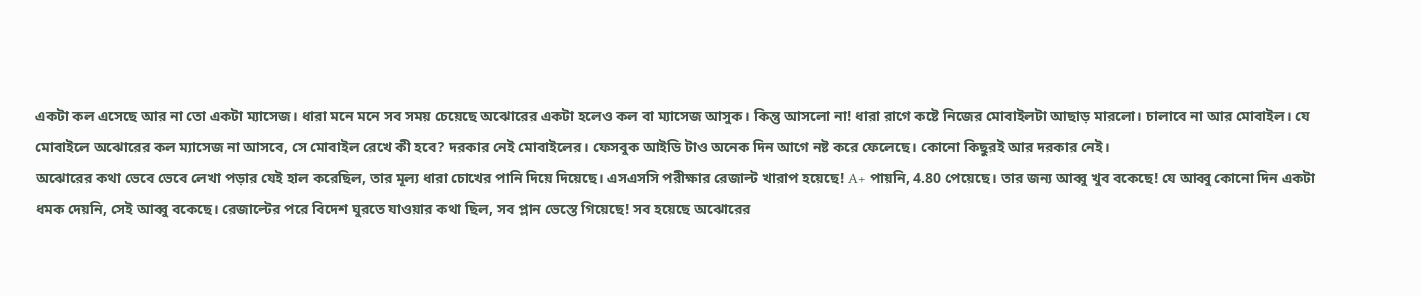একটা কল এসেছে আর না তো একটা ম্যাসেজ। ধারা মনে মনে সব সময় চেয়েছে অঝোরের একটা হলেও কল বা ম্যাসেজ আসুক। কিন্তু আসলো না! ধারা রাগে কষ্টে নিজের মোবাইলটা আছাড় মারলো। চালাবে না আর মোবাইল। যে মোবাইলে অঝোরের কল ম্যাসেজ না আসবে, সে মোবাইল রেখে কী হবে? দরকার নেই মোবাইলের। ফেসবুক আইডি টাও অনেক দিন আগে নষ্ট করে ফেলেছে। কোনো কিছুরই আর দরকার নেই।
অঝোরের কথা ভেবে ভেবে লেখা পড়ার যেই হাল করেছিল, তার মূল্য ধারা চোখের পানি দিয়ে দিয়েছে। এসএসসি পরীক্ষার রেজাল্ট খারাপ হয়েছে! A+ পায়নি, 4.80 পেয়েছে। তার জন্য আব্বু খুব বকেছে! যে আব্বু কোনো দিন একটা ধমক দেয়নি, সেই আব্বু বকেছে। রেজাল্টের পরে বিদেশ ঘুরতে যাওয়ার কথা ছিল, সব প্লান ভেস্তে গিয়েছে! সব হয়েছে অঝোরের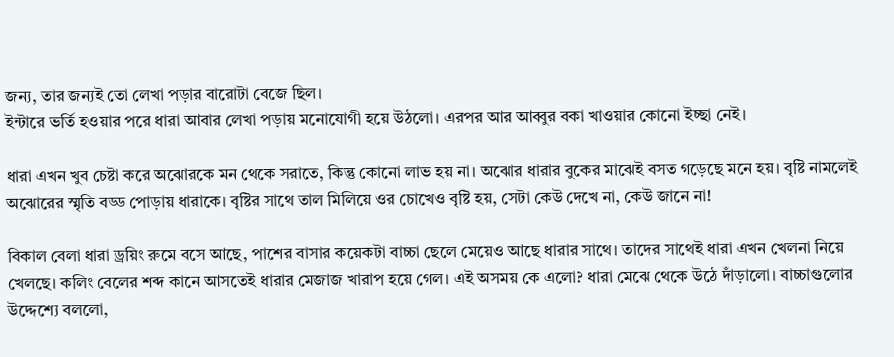জন্য, তার জন্যই তো লেখা পড়ার বারোটা বেজে ছিল।
ইন্টারে ভর্তি হওয়ার পরে ধারা আবার লেখা পড়ায় মনোযোগী হয়ে উঠলো। এরপর আর আব্বুর বকা খাওয়ার কোনো ইচ্ছা নেই।

ধারা এখন খুব চেষ্টা করে অঝোরকে মন থেকে সরাতে, কিন্তু কোনো লাভ হয় না। অঝোর ধারার বুকের মাঝেই বসত গড়েছে মনে হয়। বৃষ্টি নামলেই অঝোরের স্মৃতি বড্ড পোড়ায় ধারাকে। বৃষ্টির সাথে তাল মিলিয়ে ওর চোখেও বৃষ্টি হয়, সেটা কেউ দেখে না, কেউ জানে না!

বিকাল বেলা ধারা ড্রয়িং রুমে বসে আছে, পাশের বাসার কয়েকটা বাচ্চা ছেলে মেয়েও আছে ধারার সাথে। তাদের সাথেই ধারা এখন খেলনা নিয়ে খেলছে। কলিং বেলের শব্দ কানে আসতেই ধারার মেজাজ খারাপ হয়ে গেল। এই অসময় কে এলো? ধারা মেঝে থেকে উঠে দাঁড়ালো। বাচ্চাগুলোর উদ্দেশ্যে বললো,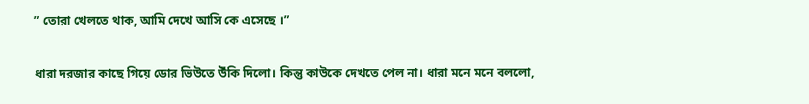” তোরা খেলতে থাক, আমি দেখে আসি কে এসেছে ।”

ধারা দরজার কাছে গিয়ে ডোর ভিউতে উঁকি দিলো। কিন্তু কাউকে দেখতে পেল না। ধারা মনে মনে বললো,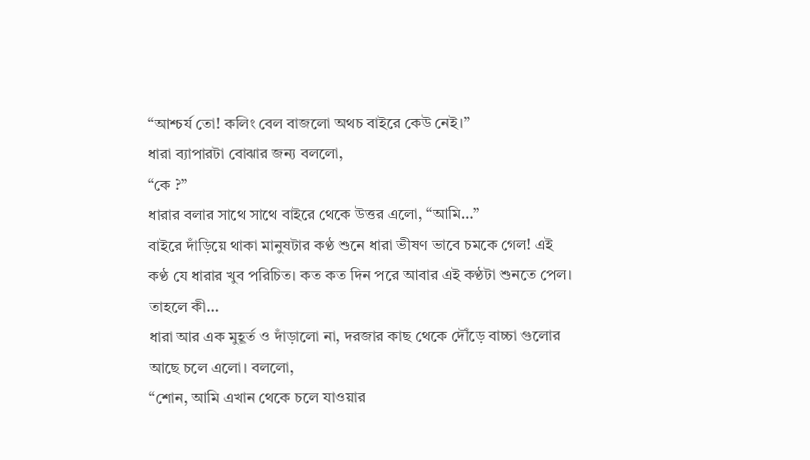“আশ্চর্য তো! কলিং বেল বাজলো অথচ বাইরে কেউ নেই।”
ধারা ব্যাপারটা বোঝার জন্য বললো,
“কে ?”
ধারার বলার সাথে সাথে বাইরে থেকে উত্তর এলো, “আমি…”
বাইরে দাঁড়িয়ে থাকা মানুষটার কণ্ঠ শুনে ধারা ভীষণ ভাবে চমকে গেল! এই কণ্ঠ যে ধারার খুব পরিচিত। কত কত দিন পরে আবার এই কণ্ঠটা শুনতে পেল। তাহলে কী…
ধারা আর এক মুহূর্ত ও দাঁড়ালো না, দরজার কাছ থেকে দৌঁড়ে বাচ্চা গুলোর আছে চলে এলো। বললো,
“শোন, আমি এখান থেকে চলে যাওয়ার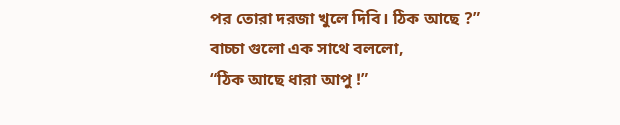পর তোরা দরজা খুলে দিবি। ঠিক আছে ?”
বাচ্চা গুলো এক সাথে বললো,
“ঠিক আছে ধারা আপু !”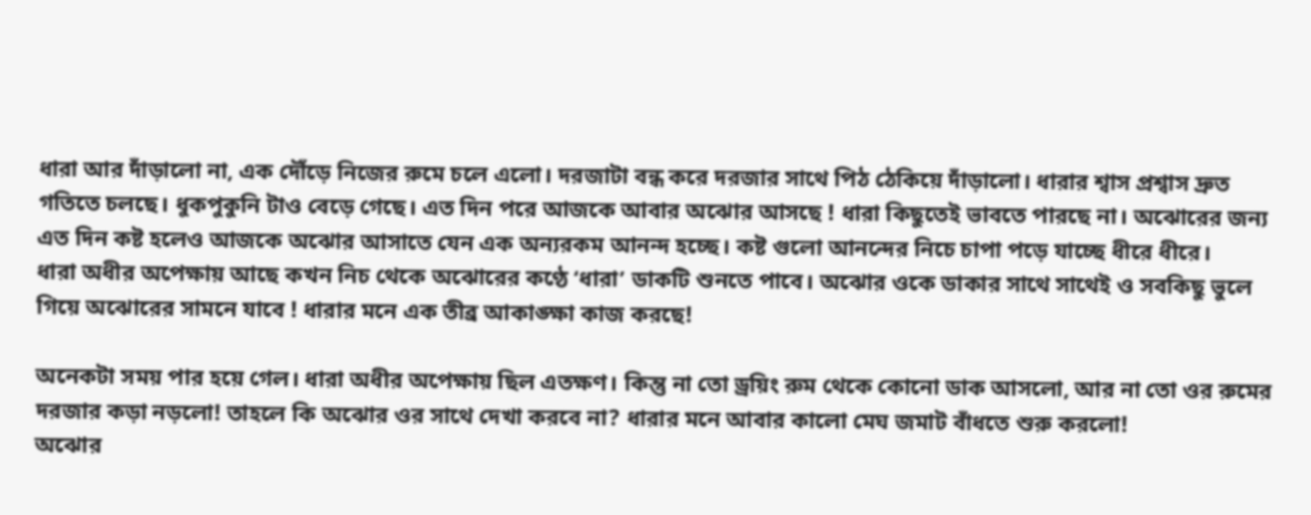ধারা আর দাঁড়ালো না, এক দৌঁড়ে নিজের রুমে চলে এলো। দরজাটা বন্ধ করে দরজার সাথে পিঠ ঠেকিয়ে দাঁড়ালো। ধারার শ্বাস প্রশ্বাস দ্রুত গতিতে চলছে। ধুকপুকুনি টাও বেড়ে গেছে। এত দিন পরে আজকে আবার অঝোর আসছে ! ধারা কিছুতেই ভাবতে পারছে না। অঝোরের জন্য এত দিন কষ্ট হলেও আজকে অঝোর আসাতে যেন এক অন্যরকম আনন্দ হচ্ছে। কষ্ট গুলো আনন্দের নিচে চাপা পড়ে যাচ্ছে ধীরে ধীরে।
ধারা অধীর অপেক্ষায় আছে কখন নিচ থেকে অঝোরের কণ্ঠে ‘ধারা’ ডাকটি শুনতে পাবে। অঝোর ওকে ডাকার সাথে সাথেই ও সবকিছু ভুলে গিয়ে অঝোরের সামনে যাবে ! ধারার মনে এক তীব্র আকাঙ্ক্ষা কাজ করছে!

অনেকটা সময় পার হয়ে গেল। ধারা অধীর অপেক্ষায় ছিল এতক্ষণ। কিন্তু না তো ড্রয়িং রুম থেকে কোনো ডাক আসলো, আর না তো ওর রুমের দরজার কড়া নড়লো! তাহলে কি অঝোর ওর সাথে দেখা করবে না? ধারার মনে আবার কালো মেঘ জমাট বাঁধতে শুরু করলো!
অঝোর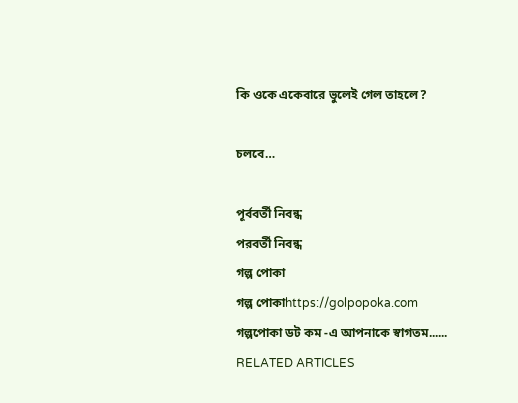কি ওকে একেবারে ভুলেই গেল তাহলে?

চলবে…

পূর্ববর্তী নিবন্ধ
পরবর্তী নিবন্ধ
গল্প পোকা
গল্প পোকাhttps://golpopoka.com
গল্পপোকা ডট কম -এ আপনাকে স্বাগতম......
RELATED ARTICLES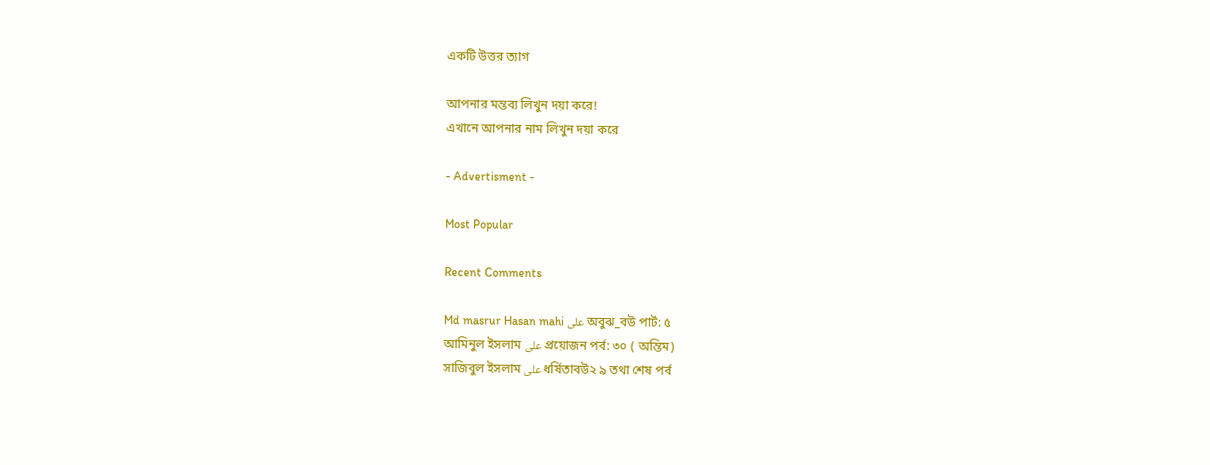একটি উত্তর ত্যাগ

আপনার মন্তব্য লিখুন দয়া করে!
এখানে আপনার নাম লিখুন দয়া করে

- Advertisment -

Most Popular

Recent Comments

Md masrur Hasan mahi على অবুঝ_বউ পার্ট: ৫
আমিনুল ইসলাম على প্রয়োজন পর্ব: ৩০ ( অন্তিম)
সাজিবুল ইসলাম على ধর্ষিতাবউ২ ৯ তথা শেষ পর্ব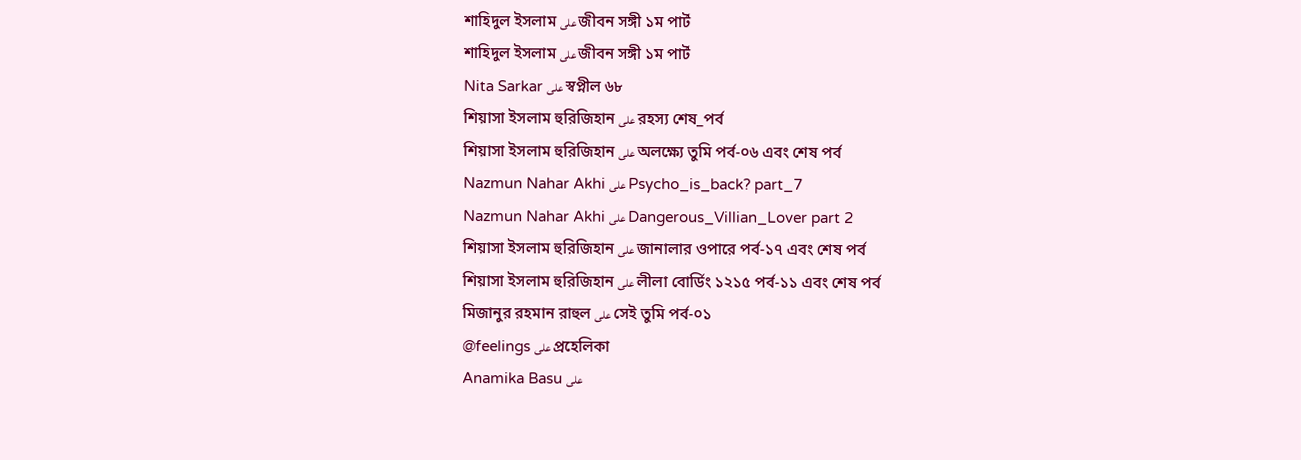শাহিদুল ইসলাম على জীবন সঙ্গী ১ম পার্ট
শাহিদুল ইসলাম على জীবন সঙ্গী ১ম পার্ট
Nita Sarkar على স্বপ্নীল ৬৮
শিয়াসা ইসলাম হুরিজিহান على রহস্য শেষ_পর্ব
শিয়াসা ইসলাম হুরিজিহান على অলক্ষ্যে তুমি পর্ব-০৬ এবং শেষ পর্ব
Nazmun Nahar Akhi على Psycho_is_back? part_7
Nazmun Nahar Akhi على Dangerous_Villian_Lover part 2
শিয়াসা ইসলাম হুরিজিহান على জানালার ওপারে পর্ব-১৭ এবং শেষ পর্ব
শিয়াসা ইসলাম হুরিজিহান على লীলা বোর্ডিং ১২১৫ পর্ব-১১ এবং শেষ পর্ব
মিজানুর রহমান রাহুল على সেই তুমি পর্ব-০১
@feelings على প্রহেলিকা
Anamika Basu على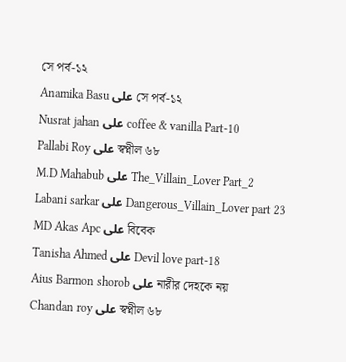সে পর্ব-১২
Anamika Basu على সে পর্ব-১২
Nusrat jahan على coffee & vanilla Part-10
Pallabi Roy على স্বপ্নীল ৬৮
M.D Mahabub على The_Villain_Lover Part_2
Labani sarkar على Dangerous_Villain_Lover part 23
MD Akas Apc على বিবেক
Tanisha Ahmed على Devil love part-18
Aius Barmon shorob على নারীর দেহকে নয়
Chandan roy على স্বপ্নীল ৬৮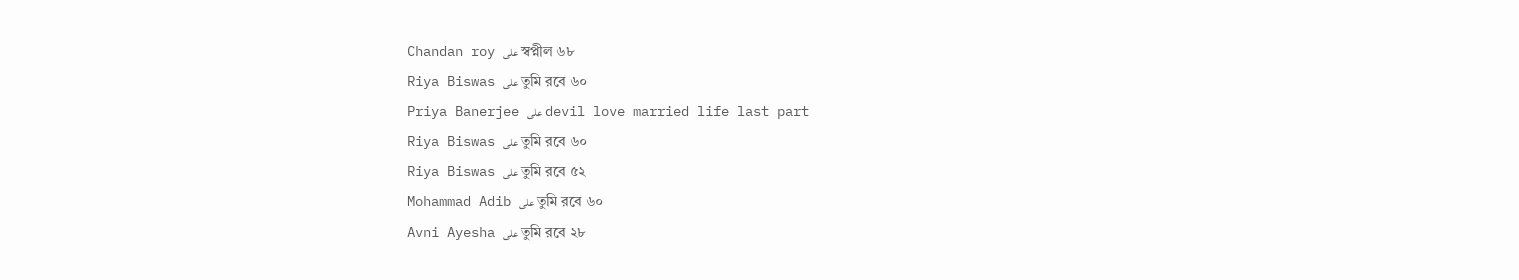Chandan roy على স্বপ্নীল ৬৮
Riya Biswas على তুমি রবে ৬০
Priya Banerjee على devil love married life last part
Riya Biswas على তুমি রবে ৬০
Riya Biswas على তুমি রবে ৫২
Mohammad Adib على তুমি রবে ৬০
Avni Ayesha على তুমি রবে ২৮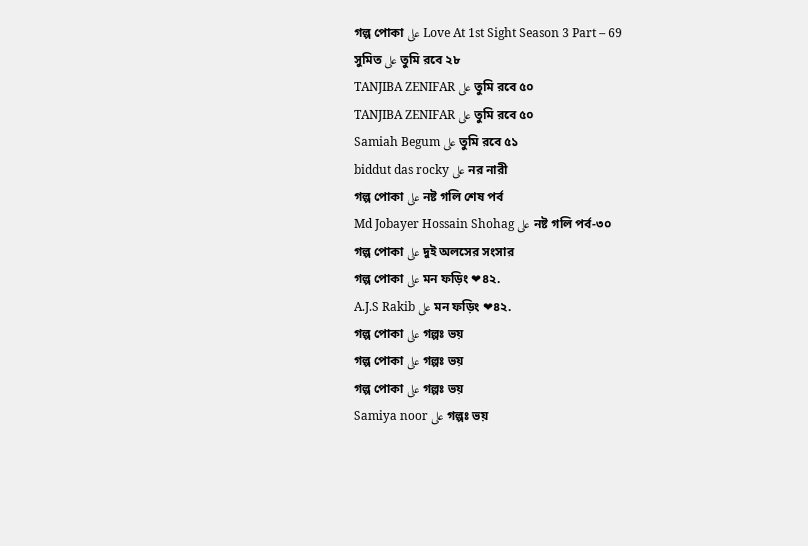গল্প পোকা على Love At 1st Sight Season 3 Part – 69
সুমিত على তুমি রবে ২৮
TANJIBA ZENIFAR على তুমি রবে ৫০
TANJIBA ZENIFAR على তুমি রবে ৫০
Samiah Begum على তুমি রবে ৫১
biddut das rocky على নর নারী
গল্প পোকা على নষ্ট গলি শেষ পর্ব
Md Jobayer Hossain Shohag على নষ্ট গলি পর্ব-৩০
গল্প পোকা على দুই অলসের সংসার
গল্প পোকা على মন ফড়িং ❤৪২.
A.J.S Rakib على মন ফড়িং ❤৪২.
গল্প পোকা على গল্পঃ ভয়
গল্প পোকা على গল্পঃ ভয়
গল্প পোকা على গল্পঃ ভয়
Samiya noor على গল্পঃ ভয়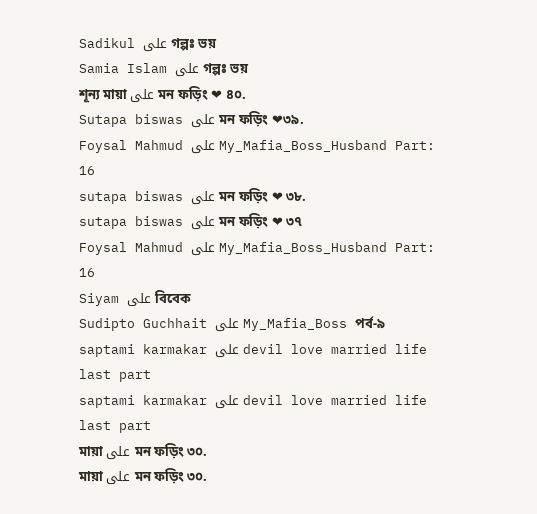Sadikul على গল্পঃ ভয়
Samia Islam على গল্পঃ ভয়
শূন্য মায়া على মন ফড়িং ❤ ৪০.
Sutapa biswas على মন ফড়িং ❤৩৯.
Foysal Mahmud على My_Mafia_Boss_Husband Part: 16
sutapa biswas على মন ফড়িং ❤ ৩৮.
sutapa biswas على মন ফড়িং ❤ ৩৭
Foysal Mahmud على My_Mafia_Boss_Husband Part: 16
Siyam على বিবেক
Sudipto Guchhait على My_Mafia_Boss পর্ব-৯
saptami karmakar على devil love married life last part
saptami karmakar على devil love married life last part
মায়া على মন ফড়িং ৩০.
মায়া على মন ফড়িং ৩০.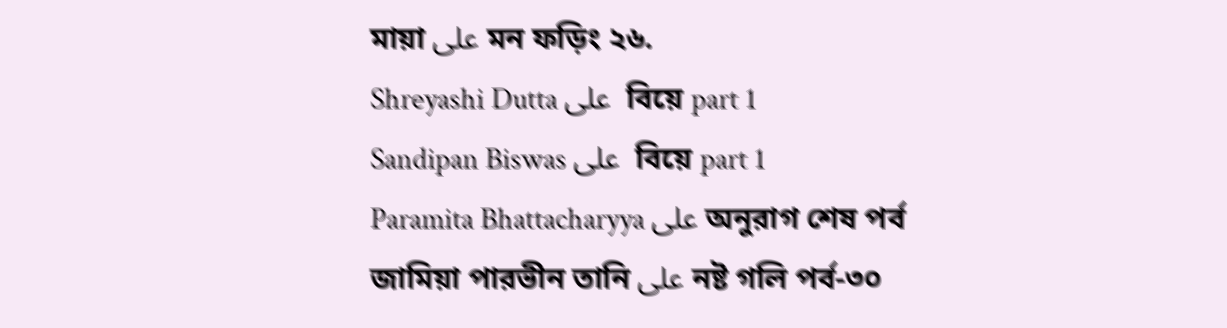মায়া على মন ফড়িং ২৬.
Shreyashi Dutta على  বিয়ে part 1
Sandipan Biswas على  বিয়ে part 1
Paramita Bhattacharyya على অনুরাগ শেষ পর্ব
জামিয়া পারভীন তানি على নষ্ট গলি পর্ব-৩০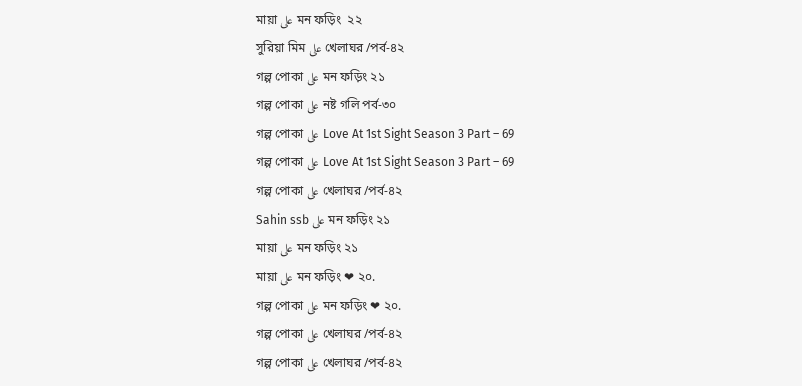মায়া على মন ফড়িং  ২২
সুরিয়া মিম على খেলাঘর /পর্ব-৪২
গল্প পোকা على মন ফড়িং ২১
গল্প পোকা على নষ্ট গলি পর্ব-৩০
গল্প পোকা على Love At 1st Sight Season 3 Part – 69
গল্প পোকা على Love At 1st Sight Season 3 Part – 69
গল্প পোকা على খেলাঘর /পর্ব-৪২
Sahin ssb على মন ফড়িং ২১
মায়া على মন ফড়িং ২১
মায়া على মন ফড়িং ❤ ২০.
গল্প পোকা على মন ফড়িং ❤ ২০.
গল্প পোকা على খেলাঘর /পর্ব-৪২
গল্প পোকা على খেলাঘর /পর্ব-৪২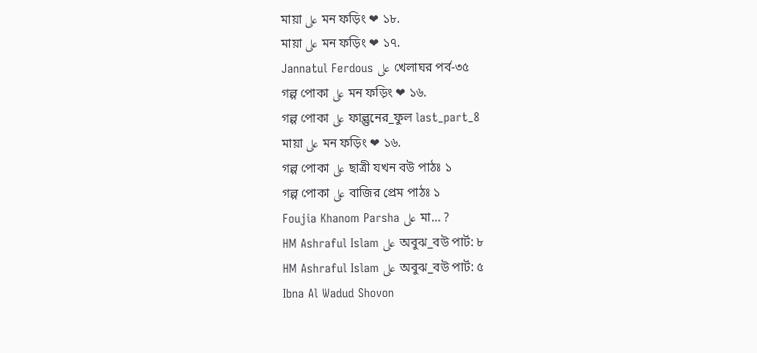মায়া على মন ফড়িং ❤ ১৮.
মায়া على মন ফড়িং ❤ ১৭.
Jannatul Ferdous على খেলাঘর পর্ব-৩৫
গল্প পোকা على মন ফড়িং ❤ ১৬.
গল্প পোকা على ফাল্গুনের_ফুল last_part_8
মায়া على মন ফড়িং ❤ ১৬.
গল্প পোকা على ছাত্রী যখন বউ পাঠঃ ১
গল্প পোকা على বাজির প্রেম পাঠঃ ১
Foujia Khanom Parsha على মা… ?
HM Ashraful Islam على অবুঝ_বউ পার্ট: ৮
HM Ashraful Islam على অবুঝ_বউ পার্ট: ৫
Ibna Al Wadud Shovon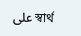على স্বার্থ